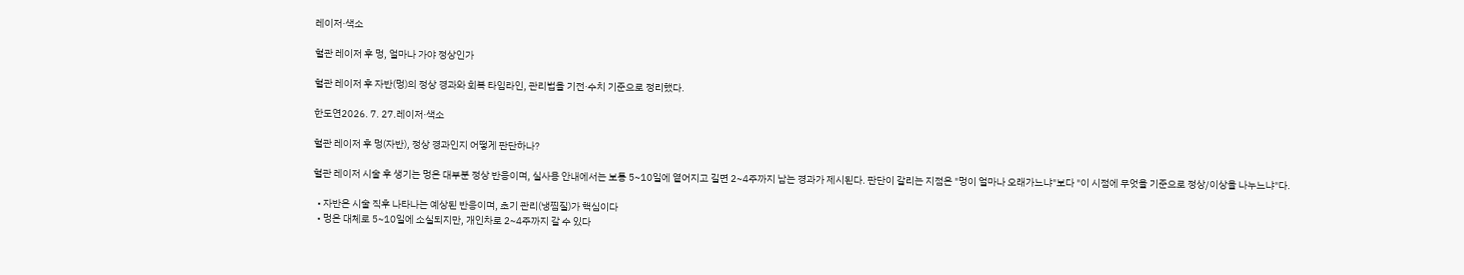레이저·색소

혈관 레이저 후 멍, 얼마나 가야 정상인가

혈관 레이저 후 자반(멍)의 정상 경과와 회복 타임라인, 관리법을 기전·수치 기준으로 정리했다.

한도연2026. 7. 27.레이저·색소

혈관 레이저 후 멍(자반), 정상 경과인지 어떻게 판단하나?

혈관 레이저 시술 후 생기는 멍은 대부분 정상 반응이며, 실사용 안내에서는 보통 5~10일에 옅어지고 길면 2~4주까지 남는 경과가 제시된다. 판단이 갈리는 지점은 "멍이 얼마나 오래가느냐"보다 "이 시점에 무엇을 기준으로 정상/이상을 나누느냐"다.

  • 자반은 시술 직후 나타나는 예상된 반응이며, 초기 관리(냉찜질)가 핵심이다
  • 멍은 대체로 5~10일에 소실되지만, 개인차로 2~4주까지 갈 수 있다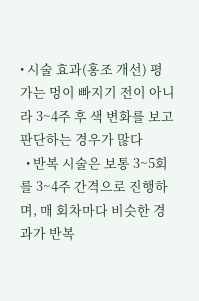• 시술 효과(홍조 개선) 평가는 멍이 빠지기 전이 아니라 3~4주 후 색 변화를 보고 판단하는 경우가 많다
  • 반복 시술은 보통 3~5회를 3~4주 간격으로 진행하며, 매 회차마다 비슷한 경과가 반복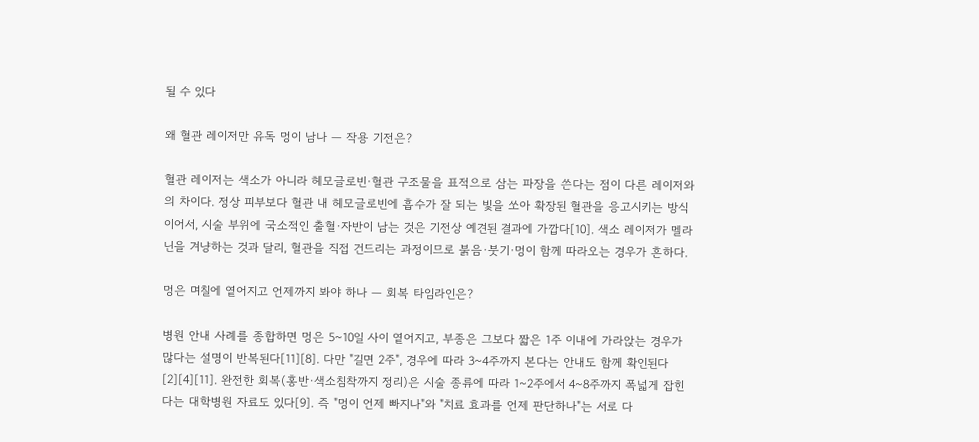될 수 있다

왜 혈관 레이저만 유독 멍이 남나 — 작용 기전은?

혈관 레이저는 색소가 아니라 헤모글로빈·혈관 구조물을 표적으로 삼는 파장을 쓴다는 점이 다른 레이저와의 차이다. 정상 피부보다 혈관 내 헤모글로빈에 흡수가 잘 되는 빛을 쏘아 확장된 혈관을 응고시키는 방식이어서, 시술 부위에 국소적인 출혈·자반이 남는 것은 기전상 예견된 결과에 가깝다[10]. 색소 레이저가 멜라닌을 겨냥하는 것과 달리, 혈관을 직접 건드리는 과정이므로 붉음·붓기·멍이 함께 따라오는 경우가 흔하다.

멍은 며칠에 옅어지고 언제까지 봐야 하나 — 회복 타임라인은?

병원 안내 사례를 종합하면 멍은 5~10일 사이 옅어지고, 부종은 그보다 짧은 1주 이내에 가라앉는 경우가 많다는 설명이 반복된다[11][8]. 다만 "길면 2주", 경우에 따라 3~4주까지 본다는 안내도 함께 확인된다[2][4][11]. 완전한 회복(홍반·색소침착까지 정리)은 시술 종류에 따라 1~2주에서 4~8주까지 폭넓게 잡힌다는 대학병원 자료도 있다[9]. 즉 "멍이 언제 빠지나"와 "치료 효과를 언제 판단하나"는 서로 다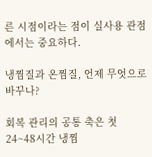른 시점이라는 점이 실사용 관점에서는 중요하다.

냉찜질과 온찜질, 언제 무엇으로 바꾸나?

회복 관리의 공통 축은 첫 24~48시간 냉찜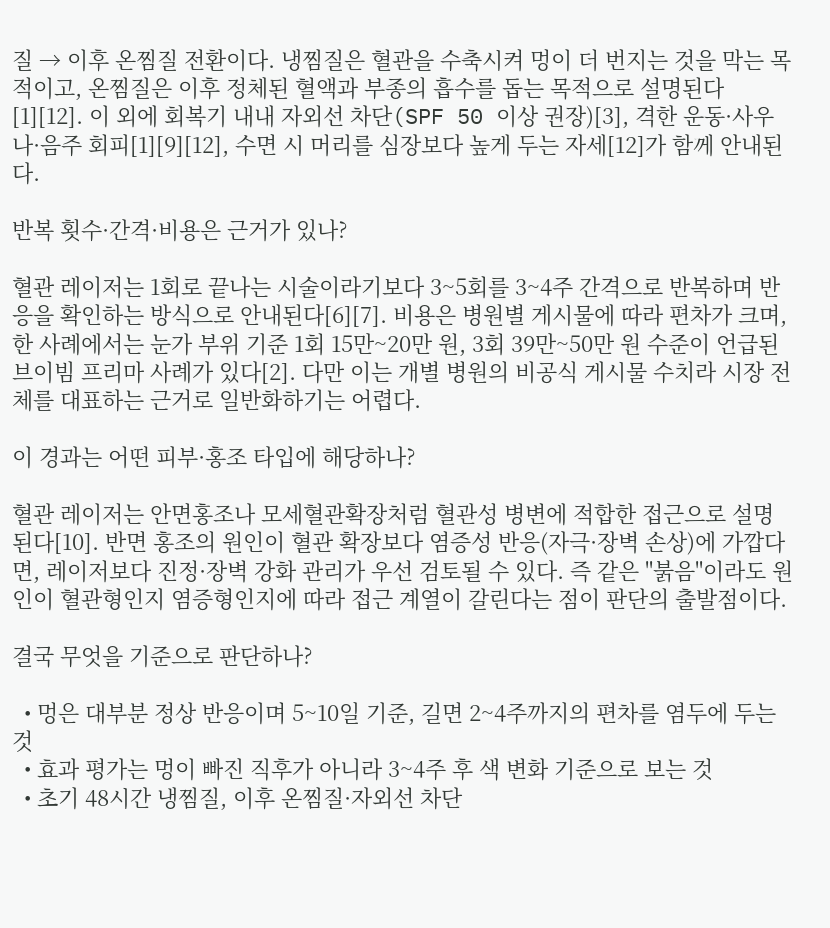질 → 이후 온찜질 전환이다. 냉찜질은 혈관을 수축시켜 멍이 더 번지는 것을 막는 목적이고, 온찜질은 이후 정체된 혈액과 부종의 흡수를 돕는 목적으로 설명된다[1][12]. 이 외에 회복기 내내 자외선 차단(SPF 50 이상 권장)[3], 격한 운동·사우나·음주 회피[1][9][12], 수면 시 머리를 심장보다 높게 두는 자세[12]가 함께 안내된다.

반복 횟수·간격·비용은 근거가 있나?

혈관 레이저는 1회로 끝나는 시술이라기보다 3~5회를 3~4주 간격으로 반복하며 반응을 확인하는 방식으로 안내된다[6][7]. 비용은 병원별 게시물에 따라 편차가 크며, 한 사례에서는 눈가 부위 기준 1회 15만~20만 원, 3회 39만~50만 원 수준이 언급된 브이빔 프리마 사례가 있다[2]. 다만 이는 개별 병원의 비공식 게시물 수치라 시장 전체를 대표하는 근거로 일반화하기는 어렵다.

이 경과는 어떤 피부·홍조 타입에 해당하나?

혈관 레이저는 안면홍조나 모세혈관확장처럼 혈관성 병변에 적합한 접근으로 설명된다[10]. 반면 홍조의 원인이 혈관 확장보다 염증성 반응(자극·장벽 손상)에 가깝다면, 레이저보다 진정·장벽 강화 관리가 우선 검토될 수 있다. 즉 같은 "붉음"이라도 원인이 혈관형인지 염증형인지에 따라 접근 계열이 갈린다는 점이 판단의 출발점이다.

결국 무엇을 기준으로 판단하나?

  • 멍은 대부분 정상 반응이며 5~10일 기준, 길면 2~4주까지의 편차를 염두에 두는 것
  • 효과 평가는 멍이 빠진 직후가 아니라 3~4주 후 색 변화 기준으로 보는 것
  • 초기 48시간 냉찜질, 이후 온찜질·자외선 차단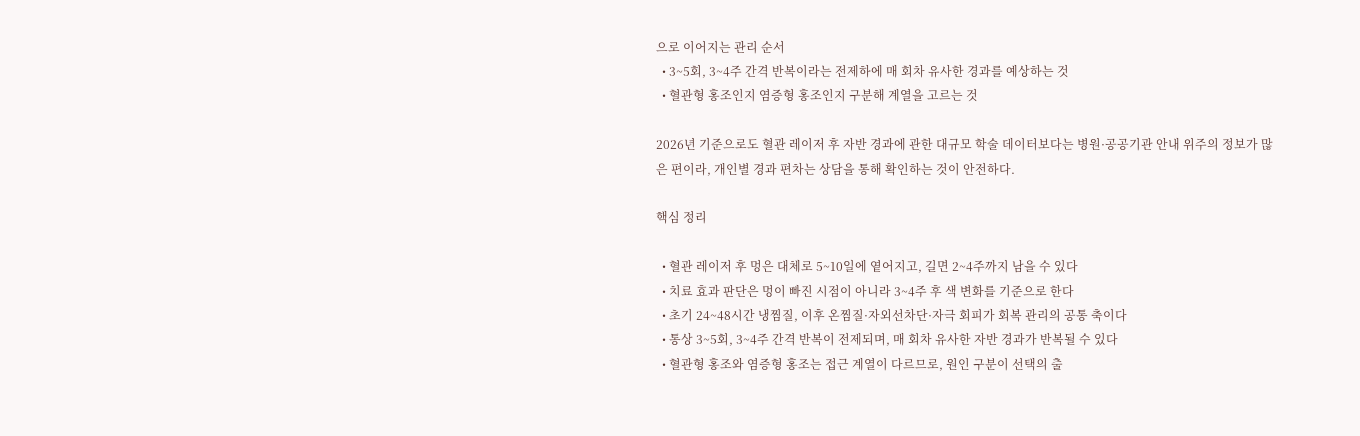으로 이어지는 관리 순서
  • 3~5회, 3~4주 간격 반복이라는 전제하에 매 회차 유사한 경과를 예상하는 것
  • 혈관형 홍조인지 염증형 홍조인지 구분해 계열을 고르는 것

2026년 기준으로도 혈관 레이저 후 자반 경과에 관한 대규모 학술 데이터보다는 병원·공공기관 안내 위주의 정보가 많은 편이라, 개인별 경과 편차는 상담을 통해 확인하는 것이 안전하다.

핵심 정리

  • 혈관 레이저 후 멍은 대체로 5~10일에 옅어지고, 길면 2~4주까지 남을 수 있다
  • 치료 효과 판단은 멍이 빠진 시점이 아니라 3~4주 후 색 변화를 기준으로 한다
  • 초기 24~48시간 냉찜질, 이후 온찜질·자외선차단·자극 회피가 회복 관리의 공통 축이다
  • 통상 3~5회, 3~4주 간격 반복이 전제되며, 매 회차 유사한 자반 경과가 반복될 수 있다
  • 혈관형 홍조와 염증형 홍조는 접근 계열이 다르므로, 원인 구분이 선택의 출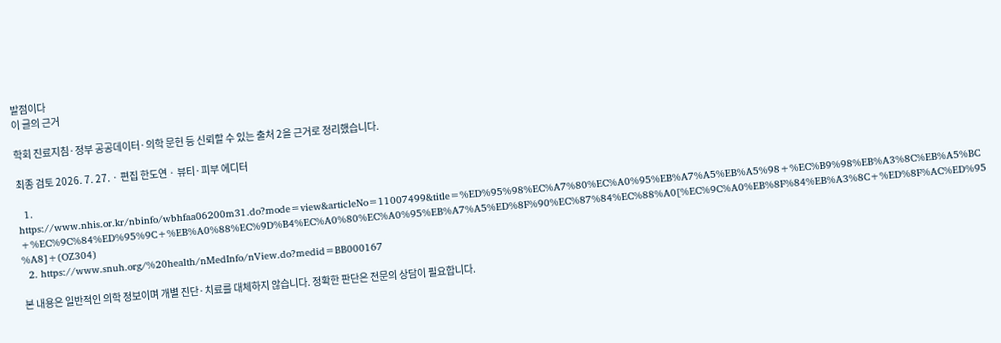발점이다
이 글의 근거

학회 진료지침·정부 공공데이터·의학 문헌 등 신뢰할 수 있는 출처 2을 근거로 정리했습니다.

최종 검토 2026. 7. 27. · 편집 한도연 · 뷰티·피부 에디터

  1. https://www.nhis.or.kr/nbinfo/wbhfaa06200m31.do?mode=view&articleNo=11007499&title=%ED%95%98%EC%A7%80%EC%A0%95%EB%A7%A5%EB%A5%98+%EC%B9%98%EB%A3%8C%EB%A5%BC+%EC%9C%84%ED%95%9C+%EB%A0%88%EC%9D%B4%EC%A0%80%EC%A0%95%EB%A7%A5%ED%8F%90%EC%87%84%EC%88%A0[%EC%9C%A0%EB%8F%84%EB%A3%8C+%ED%8F%AC%ED%95%A8]+(OZ304)
  2. https://www.snuh.org/%20health/nMedInfo/nView.do?medid=BB000167

본 내용은 일반적인 의학 정보이며 개별 진단·치료를 대체하지 않습니다. 정확한 판단은 전문의 상담이 필요합니다.